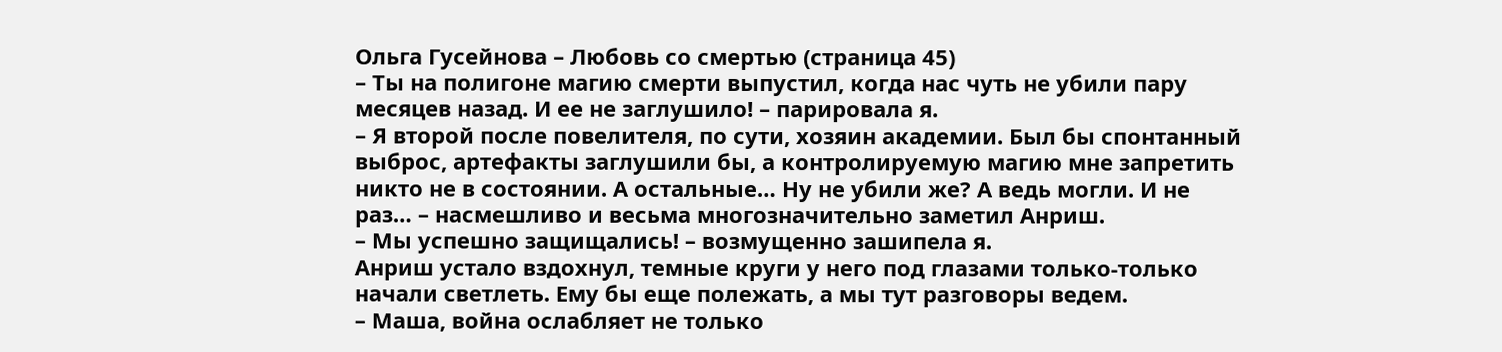Ольга Гусейнова – Любовь со смертью (страница 45)
– Ты на полигоне магию смерти выпустил, когда нас чуть не убили пару месяцев назад. И ее не заглушило! – парировала я.
– Я второй после повелителя, по сути, хозяин академии. Был бы спонтанный выброс, артефакты заглушили бы, а контролируемую магию мне запретить никто не в состоянии. А остальные… Ну не убили же? А ведь могли. И не раз… – насмешливо и весьма многозначительно заметил Анриш.
– Мы успешно защищались! – возмущенно зашипела я.
Анриш устало вздохнул, темные круги у него под глазами только-только начали светлеть. Ему бы еще полежать, а мы тут разговоры ведем.
– Маша, война ослабляет не только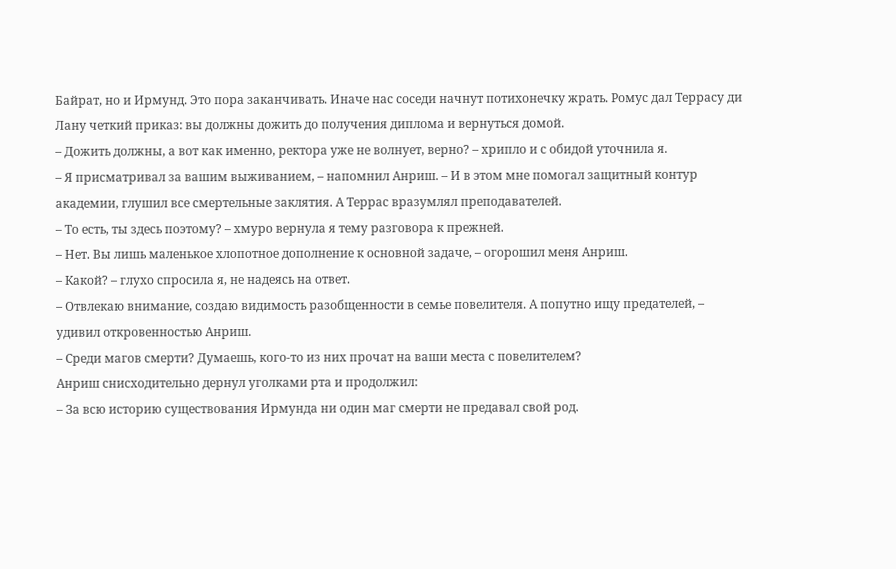Байрат, но и Ирмунд. Это пора заканчивать. Иначе нас соседи начнут потихонечку жрать. Ромус дал Террасу ди Лану четкий приказ: вы должны дожить до получения диплома и вернуться домой.
– Дожить должны, а вот как именно, ректора уже не волнует, верно? – хрипло и с обидой уточнила я.
– Я присматривал за вашим выживанием, – напомнил Анриш. – И в этом мне помогал защитный контур академии, глушил все смертельные заклятия. А Террас вразумлял преподавателей.
– То есть, ты здесь поэтому? – хмуро вернула я тему разговора к прежней.
– Нет. Вы лишь маленькое хлопотное дополнение к основной задаче, – огорошил меня Анриш.
– Какой? – глухо спросила я, не надеясь на ответ.
– Отвлекаю внимание, создаю видимость разобщенности в семье повелителя. А попутно ищу предателей, – удивил откровенностью Анриш.
– Среди магов смерти? Думаешь, кого-то из них прочат на ваши места с повелителем?
Анриш снисходительно дернул уголками рта и продолжил:
– За всю историю существования Ирмунда ни один маг смерти не предавал свой род.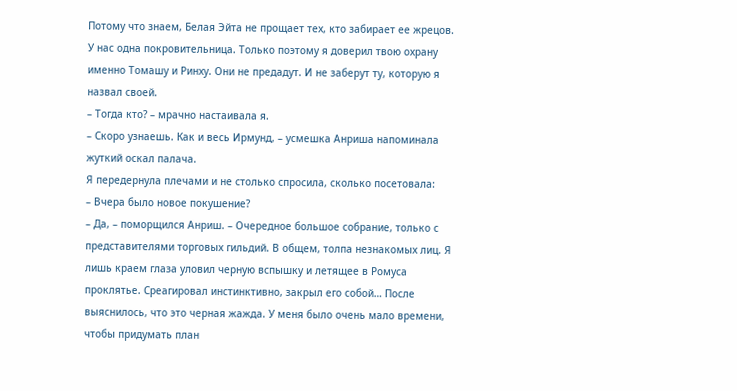Потому что знаем, Белая Эйта не прощает тех, кто забирает ее жрецов. У нас одна покровительница. Только поэтому я доверил твою охрану именно Томашу и Ринху. Они не предадут. И не заберут ту, которую я назвал своей.
– Тогда кто? – мрачно настаивала я.
– Скоро узнаешь. Как и весь Ирмунд, – усмешка Анриша напоминала жуткий оскал палача.
Я передернула плечами и не столько спросила, сколько посетовала:
– Вчера было новое покушение?
– Да, – поморщился Анриш. – Очередное большое собрание, только с представителями торговых гильдий. В общем, толпа незнакомых лиц. Я лишь краем глаза уловил черную вспышку и летящее в Ромуса проклятье. Среагировал инстинктивно, закрыл его собой… После выяснилось, что это черная жажда. У меня было очень мало времени, чтобы придумать план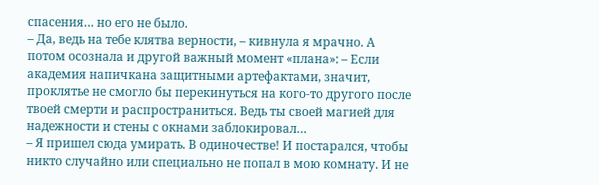спасения… но его не было.
– Да, ведь на тебе клятва верности, – кивнула я мрачно. А потом осознала и другой важный момент «плана»: – Если академия напичкана защитными артефактами, значит, проклятье не смогло бы перекинуться на кого-то другого после твоей смерти и распространиться. Ведь ты своей магией для надежности и стены с окнами заблокировал…
– Я пришел сюда умирать. В одиночестве! И постарался, чтобы никто случайно или специально не попал в мою комнату. И не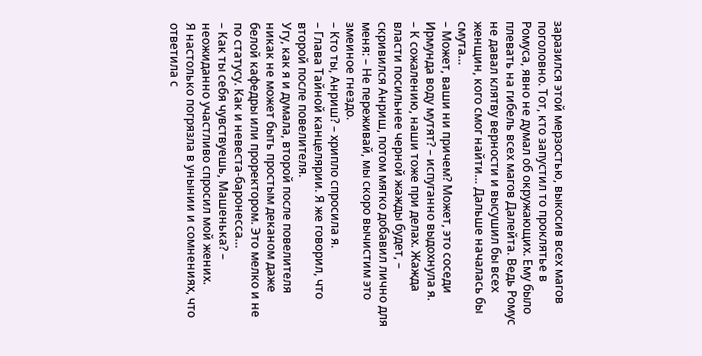заразился этой мерзостью, выкосив всех магов поголовно. Тот, кто запустил то проклятье в Ромуса, явно не думал об окружающих. Ему было плевать на гибель всех магов Далейта. Ведь Ромус не давал клятву верности и высушил бы всех женщин, кого смог найти… Дальше началась бы смута…
– Может, ваши ни причем? Может, это соседи Ирмунда воду мутят? – испуганно выдохнула я.
– К сожалению, наши тоже при делах. Жажда власти посильнее черной жажды будет, – скривился Анриш, потом мягко добавил лично для меня: – Не переживай, мы скоро вычистим это змеиное гнездо.
– Кто ты, Анриш? – хрипло спросила я.
– Глава Тайной канцелярии. Я же говорил, что второй после повелителя.
Угу, как я и думала, второй после повелителя никак не может быть простым деканом даже белой кафедры или проректором. Это мелко и не по статусу. Как и невеста-баронесса…
– Как ты себя чувствуешь, Машенька? – неожиданно участливо спросил мой жених.
Я настолько погрязла в унынии и сомнениях, что ответила с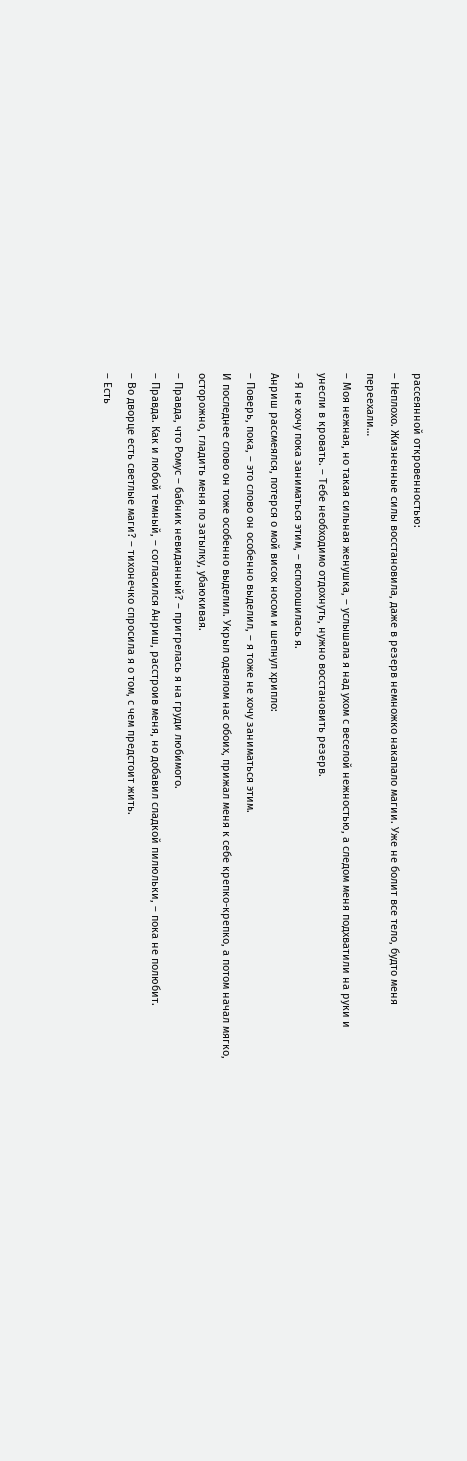рассеянной откровенностью:
– Неплохо. Жизненные силы восстановила, даже в резерв немножко накапало магии. Уже не болит все тело, будто меня переехали…
– Моя нежная, но такая сильная женушка, – услышала я над ухом с веселой нежностью, а следом меня подхватили на руки и унесли в кровать. – Тебе необходимо отдохнуть, нужно восстановить резерв.
– Я не хочу пока заниматься этим, – всполошилась я.
Анриш рассмеялся, потерся о мой висок носом и шепнул хрипло:
– Поверь, пока, – это слово он особенно выделил, – я тоже не хочу заниматься этим.
И последнее слово он тоже особенно выделил. Укрыл одеялом нас обоих, прижал меня к себе крепко-крепко, а потом начал мягко, осторожно, гладить меня по затылку, убаюкивая.
– Правда, что Ромус – бабник невиданный? – пригрелась я на груди любимого.
– Правда. Как и любой темный, – согласился Анриш, расстроив меня, но добавил сладкой пилюльки, – пока не полюбит.
– Во дворце есть светлые маги? – тихонечко спросила я о том, с чем предстоит жить.
– Есть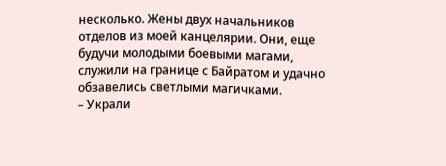несколько. Жены двух начальников отделов из моей канцелярии. Они, еще будучи молодыми боевыми магами, служили на границе с Байратом и удачно обзавелись светлыми магичками.
– Украли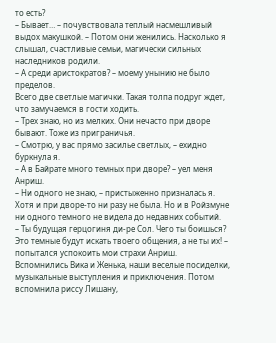то есть?
– Бывает… – почувствовала теплый насмешливый выдох макушкой. – Потом они женились. Насколько я слышал, счастливые семьи, магически сильных наследников родили.
– А среди аристократов? – моему унынию не было пределов.
Всего две светлые магички. Такая толпа подруг ждет, что замучаемся в гости ходить.
– Трех знаю, но из мелких. Они нечасто при дворе бывают. Тоже из приграничья.
– Смотрю, у вас прямо засилье светлых, – ехидно буркнула я.
– А в Байрате много темных при дворе? – уел меня Анриш.
– Ни одного не знаю, – пристыженно призналась я.
Хотя и при дворе-то ни разу не была. Но и в Ройзмуне ни одного темного не видела до недавних событий.
– Ты будущая герцогиня ди-ре Сол. Чего ты боишься? Это темные будут искать твоего общения, а не ты их! – попытался успокоить мои страхи Анриш.
Вспомнились Вика и Женька, наши веселые посиделки, музыкальные выступления и приключения. Потом вспомнила риссу Лишану,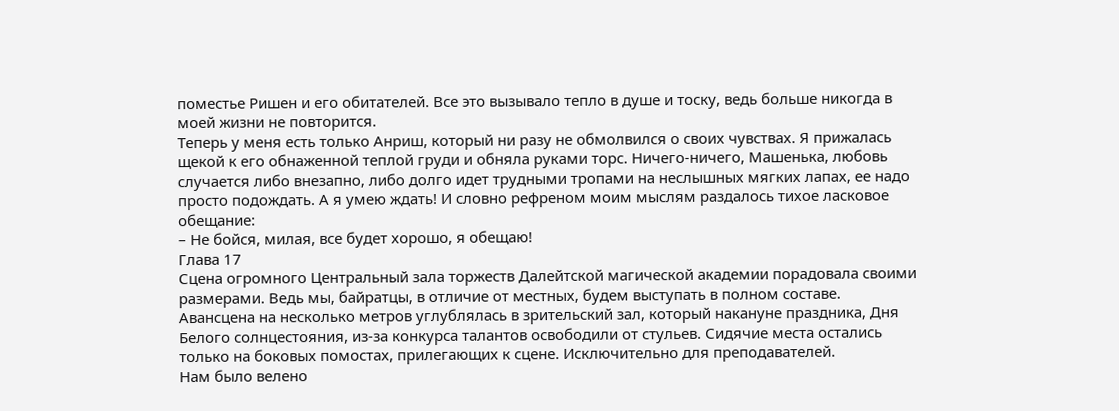поместье Ришен и его обитателей. Все это вызывало тепло в душе и тоску, ведь больше никогда в моей жизни не повторится.
Теперь у меня есть только Анриш, который ни разу не обмолвился о своих чувствах. Я прижалась щекой к его обнаженной теплой груди и обняла руками торс. Ничего-ничего, Машенька, любовь случается либо внезапно, либо долго идет трудными тропами на неслышных мягких лапах, ее надо просто подождать. А я умею ждать! И словно рефреном моим мыслям раздалось тихое ласковое обещание:
– Не бойся, милая, все будет хорошо, я обещаю!
Глава 17
Сцена огромного Центральный зала торжеств Далейтской магической академии порадовала своими размерами. Ведь мы, байратцы, в отличие от местных, будем выступать в полном составе. Авансцена на несколько метров углублялась в зрительский зал, который накануне праздника, Дня Белого солнцестояния, из-за конкурса талантов освободили от стульев. Сидячие места остались только на боковых помостах, прилегающих к сцене. Исключительно для преподавателей.
Нам было велено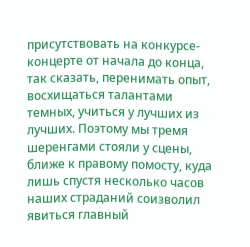присутствовать на конкурсе-концерте от начала до конца, так сказать, перенимать опыт, восхищаться талантами темных, учиться у лучших из лучших. Поэтому мы тремя шеренгами стояли у сцены, ближе к правому помосту, куда лишь спустя несколько часов наших страданий соизволил явиться главный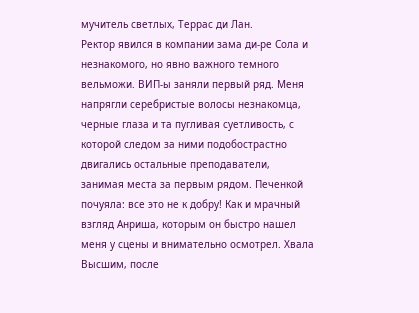мучитель светлых, Террас ди Лан.
Ректор явился в компании зама ди-ре Сола и незнакомого, но явно важного темного вельможи. ВИП-ы заняли первый ряд. Меня напрягли серебристые волосы незнакомца, черные глаза и та пугливая суетливость, с которой следом за ними подобострастно двигались остальные преподаватели, занимая места за первым рядом. Печенкой почуяла: все это не к добру! Как и мрачный взгляд Анриша, которым он быстро нашел меня у сцены и внимательно осмотрел. Хвала Высшим, после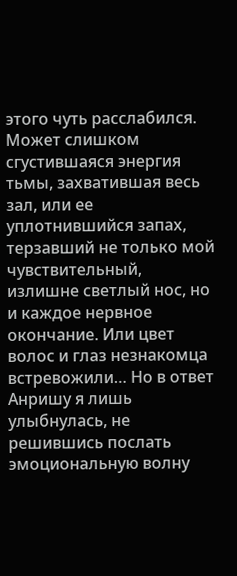этого чуть расслабился.
Может слишком сгустившаяся энергия тьмы, захватившая весь зал, или ее уплотнившийся запах, терзавший не только мой чувствительный, излишне светлый нос, но и каждое нервное окончание. Или цвет волос и глаз незнакомца встревожили… Но в ответ Анришу я лишь улыбнулась, не решившись послать эмоциональную волну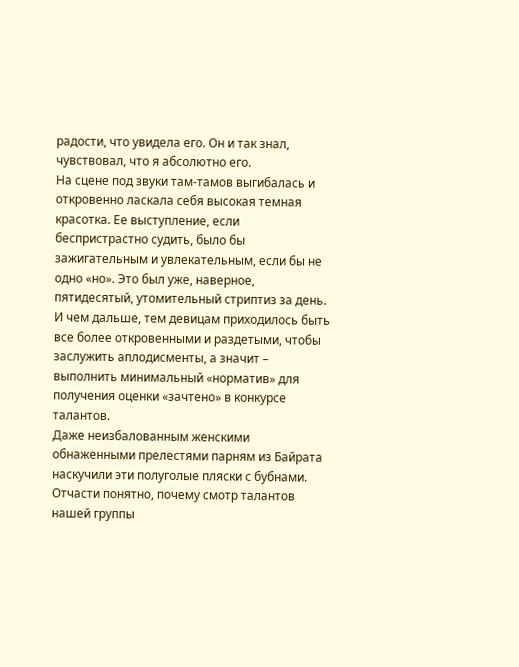радости, что увидела его. Он и так знал, чувствовал, что я абсолютно его.
На сцене под звуки там-тамов выгибалась и откровенно ласкала себя высокая темная красотка. Ее выступление, если беспристрастно судить, было бы зажигательным и увлекательным, если бы не одно «но». Это был уже, наверное, пятидесятый, утомительный стриптиз за день. И чем дальше, тем девицам приходилось быть все более откровенными и раздетыми, чтобы заслужить аплодисменты, а значит – выполнить минимальный «норматив» для получения оценки «зачтено» в конкурсе талантов.
Даже неизбалованным женскими обнаженными прелестями парням из Байрата наскучили эти полуголые пляски с бубнами. Отчасти понятно, почему смотр талантов нашей группы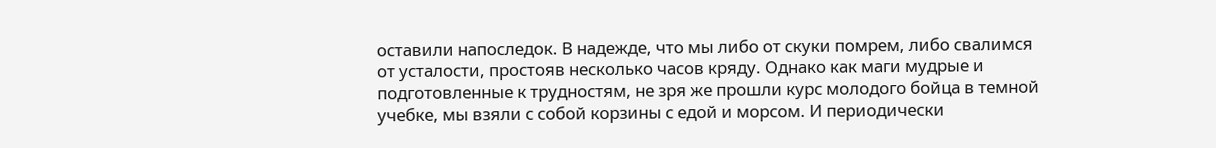оставили напоследок. В надежде, что мы либо от скуки помрем, либо свалимся от усталости, простояв несколько часов кряду. Однако как маги мудрые и подготовленные к трудностям, не зря же прошли курс молодого бойца в темной учебке, мы взяли с собой корзины с едой и морсом. И периодически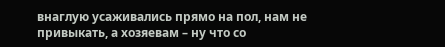внаглую усаживались прямо на пол, нам не привыкать, а хозяевам – ну что со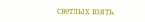светлых взять.